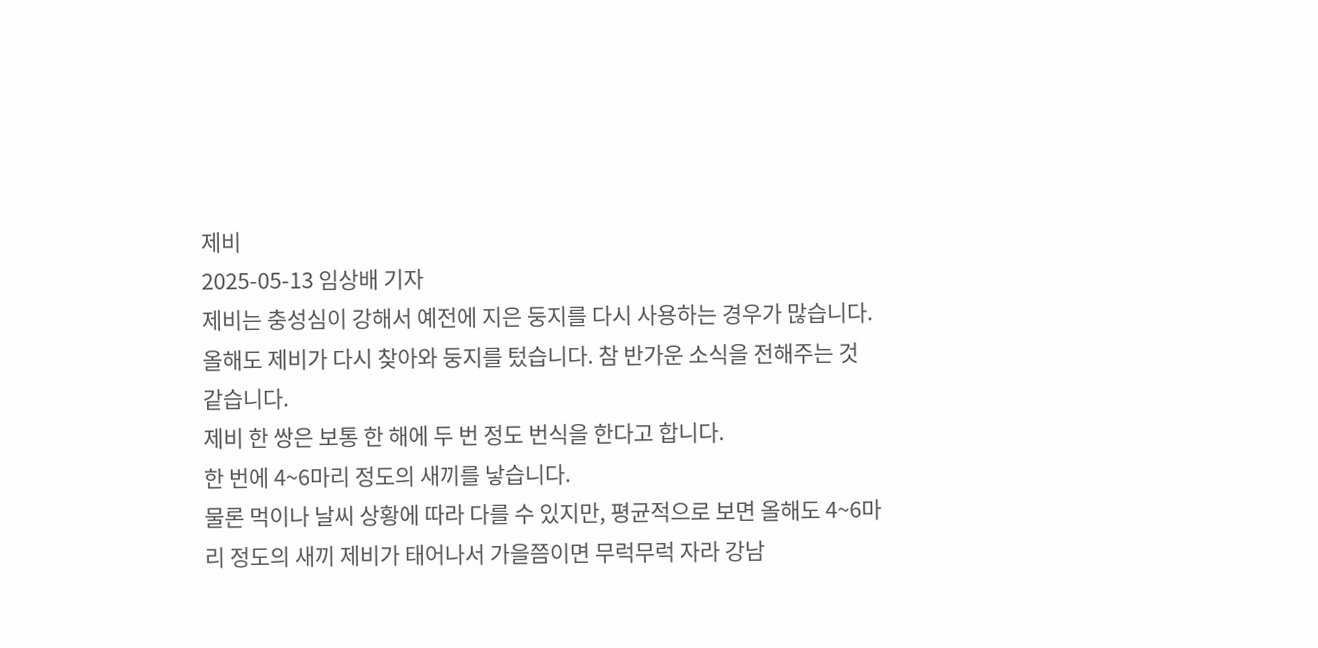제비
2025-05-13 임상배 기자
제비는 충성심이 강해서 예전에 지은 둥지를 다시 사용하는 경우가 많습니다.
올해도 제비가 다시 찾아와 둥지를 텄습니다. 참 반가운 소식을 전해주는 것 같습니다.
제비 한 쌍은 보통 한 해에 두 번 정도 번식을 한다고 합니다.
한 번에 4~6마리 정도의 새끼를 낳습니다.
물론 먹이나 날씨 상황에 따라 다를 수 있지만, 평균적으로 보면 올해도 4~6마리 정도의 새끼 제비가 태어나서 가을쯤이면 무럭무럭 자라 강남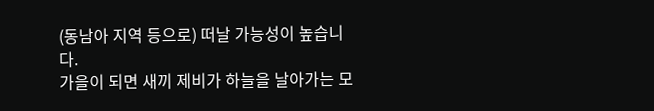(동남아 지역 등으로) 떠날 가능성이 높습니다.
가을이 되면 새끼 제비가 하늘을 날아가는 모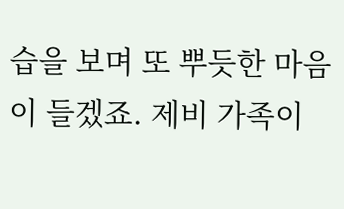습을 보며 또 뿌듯한 마음이 들겠죠. 제비 가족이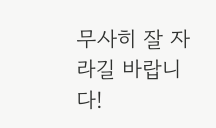무사히 잘 자라길 바랍니다!